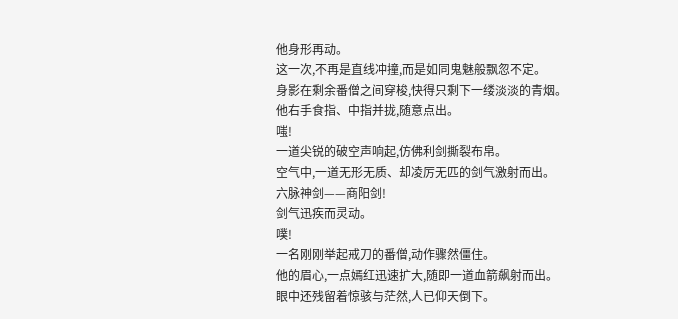他身形再动。
这一次,不再是直线冲撞,而是如同鬼魅般飘忽不定。
身影在剩余番僧之间穿梭,快得只剩下一缕淡淡的青烟。
他右手食指、中指并拢,随意点出。
嗤!
一道尖锐的破空声响起,仿佛利剑撕裂布帛。
空气中,一道无形无质、却凌厉无匹的剑气激射而出。
六脉神剑——商阳剑!
剑气迅疾而灵动。
噗!
一名刚刚举起戒刀的番僧,动作骤然僵住。
他的眉心,一点嫣红迅速扩大,随即一道血箭飙射而出。
眼中还残留着惊骇与茫然,人已仰天倒下。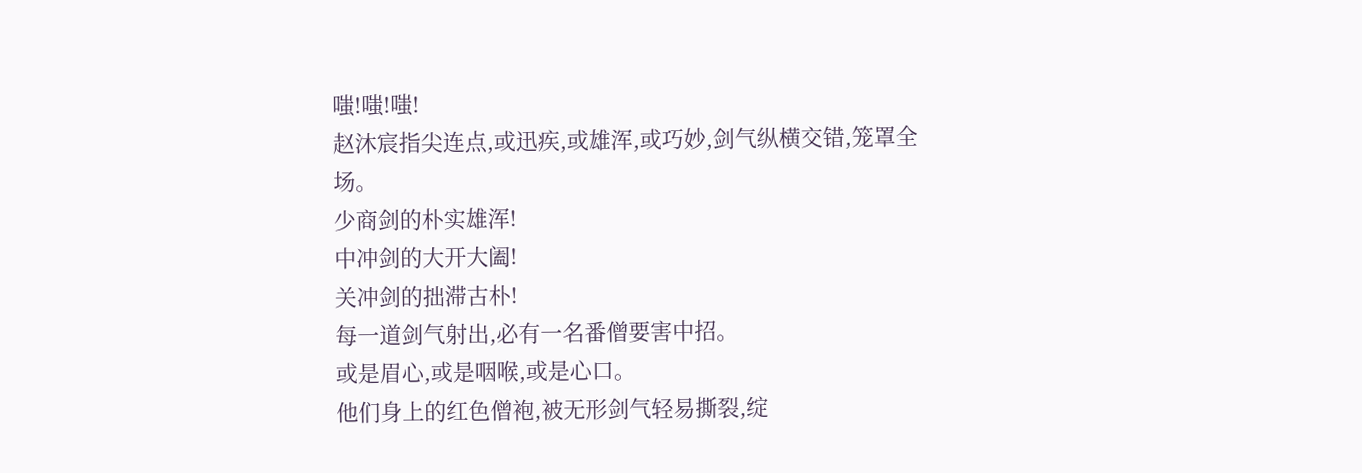嗤!嗤!嗤!
赵沐宸指尖连点,或迅疾,或雄浑,或巧妙,剑气纵横交错,笼罩全场。
少商剑的朴实雄浑!
中冲剑的大开大阖!
关冲剑的拙滞古朴!
每一道剑气射出,必有一名番僧要害中招。
或是眉心,或是咽喉,或是心口。
他们身上的红色僧袍,被无形剑气轻易撕裂,绽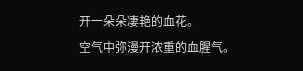开一朵朵凄艳的血花。
空气中弥漫开浓重的血腥气。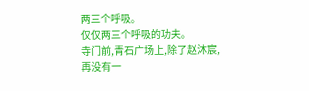两三个呼吸。
仅仅两三个呼吸的功夫。
寺门前,青石广场上,除了赵沐宸,再没有一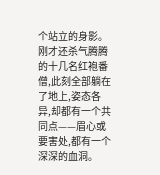个站立的身影。
刚才还杀气腾腾的十几名红袍番僧,此刻全部躺在了地上,姿态各异,却都有一个共同点——眉心或要害处,都有一个深深的血洞。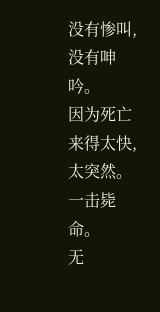没有惨叫,没有呻吟。
因为死亡来得太快,太突然。
一击毙命。
无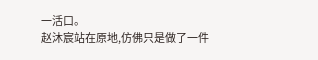一活口。
赵沐宸站在原地,仿佛只是做了一件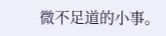微不足道的小事。